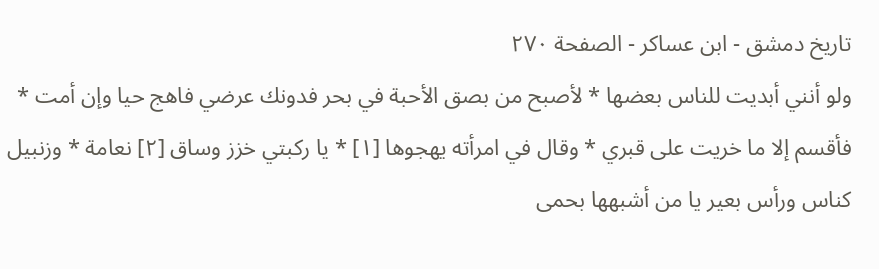تاريخ دمشق - ابن عساكر - الصفحة ٢٧٠
ولو أنني أبديت للناس بعضها * لأصبح من بصق الأحبة في بحر فدونك عرضي فاهج حيا وإن أمت * فأقسم إلا ما خريت على قبري * وقال في امرأته يهجوها [١] * يا ركبتي خزز وساق [٢] نعامة * وزنبيل كناس ورأس بعير يا من أشبهها بحمى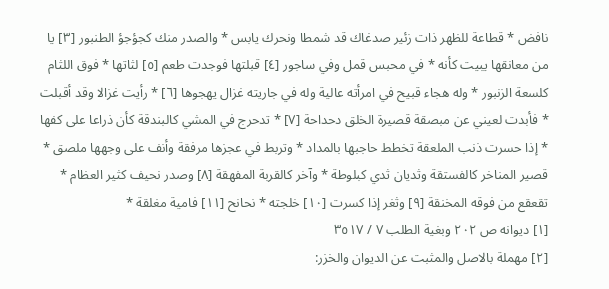نافض * قطاعة للظهر ذات زئير صدغاك قد شمطا ونحرك يابس * والصدر منك كجؤجؤ الطنبور [٣] يا من معانقها يبيت كأنه * في محبس قمل وفي ساجور [٤] قبلتها فوجدت طعم [٥] لثاتها * فوق اللثام كلسعة الزنبور * وله هجاء قبيح في امرأته عالية وله في جاريته غزال يهجوها [٦] * رأيت غزالا وقد أقبلت * فأبدت لعيني عن مبصقة قصيرة الخلق دحداحة [٧] * تدحرج في المشي كالبندقة كأن ذراعا على كفها * إذا حسرت ذنب الملعقة تخطط حاجبها بالمداد * وتربط في عجزها مرفقة وأنف على وجهها ملصق * قصير المناخر كالفستقة وثديان ثدي كبلوطة * وآخر كالقربة المفهقة [٨] وصدر نحيف كثير العظام * تقعقع من فوقه المخنقة [٩] وثغر إذا كسرت [١٠] خلجته * نحانح [١١] فامية مغلقة *
[١] ديوانه ص ٢٠٢ وبغية الطلب ٧ / ٣٥١٧
[٢] مهملة بالاصل والمثبت عن الديوان والخزر: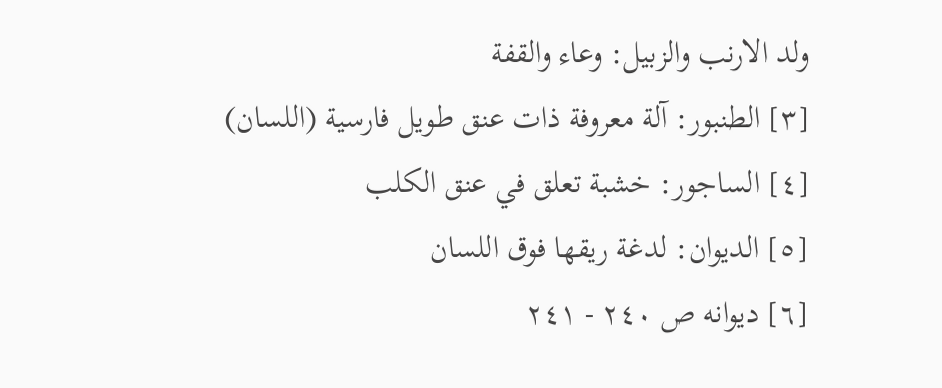ولد الارنب والزبيل: وعاء والقفة
[٣] الطنبور: آلة معروفة ذات عنق طويل فارسية (اللسان)
[٤] الساجور: خشبة تعلق في عنق الكلب
[٥] الديوان: لدغة ريقها فوق اللسان
[٦] ديوانه ص ٢٤٠ - ٢٤١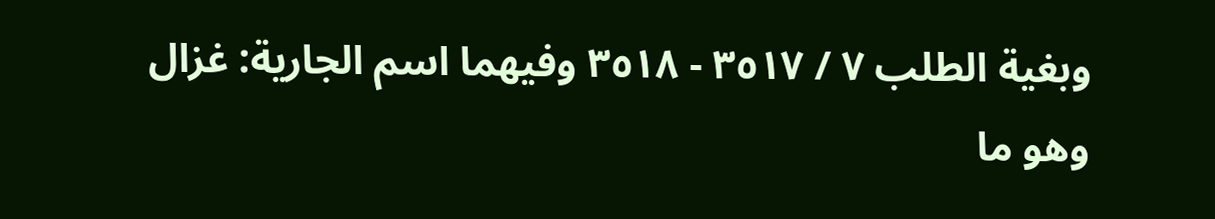وبغية الطلب ٧ / ٣٥١٧ - ٣٥١٨ وفيهما اسم الجارية: غزال وهو ما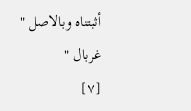أثبتناه وبالاصل " غربال "
[٧]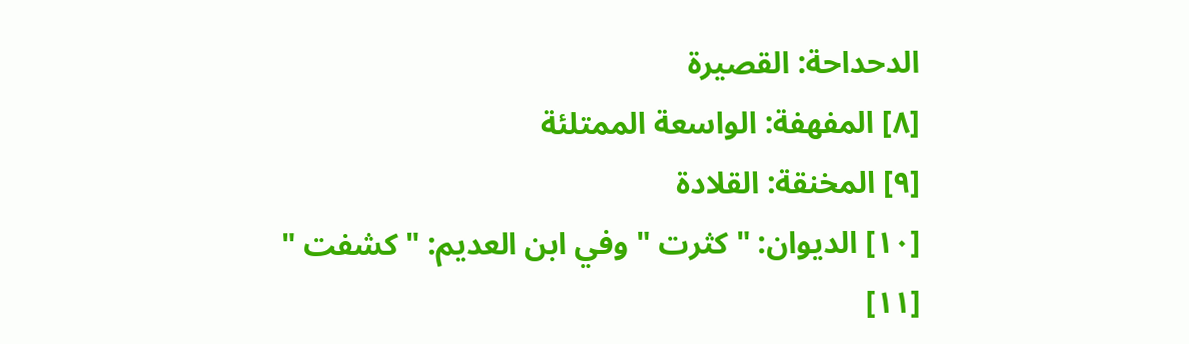الدحداحة: القصيرة
[٨] المفهفة: الواسعة الممتلئة
[٩] المخنقة: القلادة
[١٠] الديوان: " كثرت " وفي ابن العديم: " كشفت "
[١١]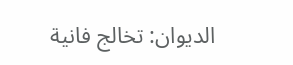الديوان: تخالج فانية